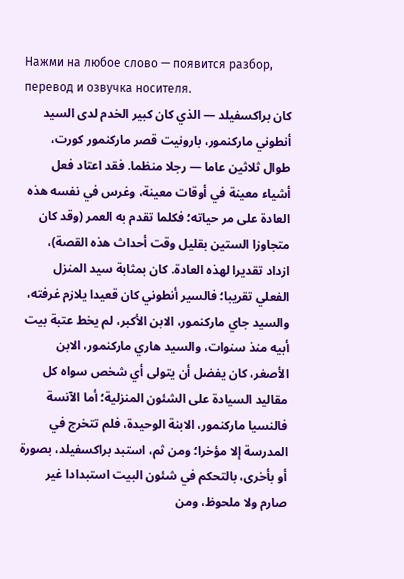Нажми на любое слово — появится разбор, перевод и озвучка носителя.
كان براكسفيلد — الذي كان كبير الخدم لدى السيد أنطوني ماركنمور، بارونيت قصر ماركنمور كورت، طوال ثلاثين عاما — رجلا منظما. فقد اعتاد فعل أشياء معينة في أوقات معينة، وغرس في نفسه هذه العادة على مر حياته؛ فكلما تقدم به العمر (وقد كان متجاوزا الستين بقليل وقت أحداث هذه القصة)، ازداد تقديرا لهذه العادة. كان بمثابة سيد المنزل الفعلي تقريبا؛ فالسير أنطوني كان قعيدا يلازم غرفته، والسيد جاي ماركنمور، الابن الأكبر، لم يخط عتبة بيت أبيه منذ سنوات، والسيد هاري ماركنمور، الابن الأصغر، كان يفضل أن يتولى أي شخص سواه كل مقاليد السيادة على الشئون المنزلية؛ أما الآنسة فالنسيا ماركنمور، الابنة الوحيدة، فلم تتخرج في المدرسة إلا مؤخرا؛ ومن ثم، استبد براكسفيلد، بصورة أو بأخرى، بالتحكم في شئون البيت استبدادا غير صارم ولا ملحوظ، ومن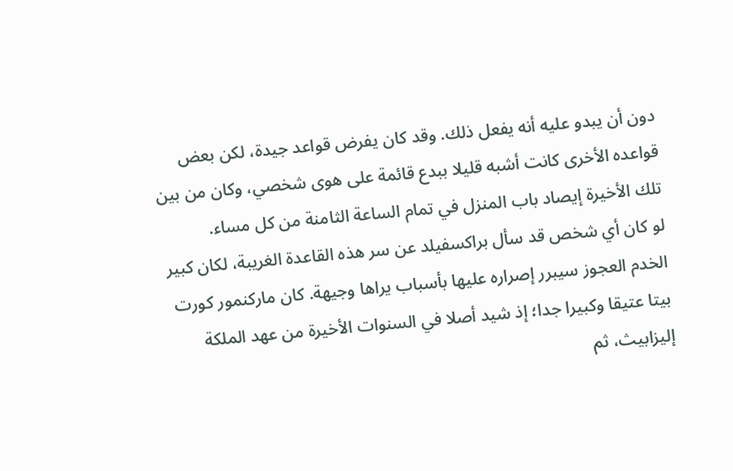دون أن يبدو عليه أنه يفعل ذلك. وقد كان يفرض قواعد جيدة، لكن بعض قواعده الأخرى كانت أشبه قليلا ببدع قائمة على هوى شخصي، وكان من بين تلك الأخيرة إيصاد باب المنزل في تمام الساعة الثامنة من كل مساء.
لو كان أي شخص قد سأل براكسفيلد عن سر هذه القاعدة الغريبة، لكان كبير الخدم العجوز سيبرر إصراره عليها بأسباب يراها وجيهة. كان ماركنمور كورت بيتا عتيقا وكبيرا جدا؛ إذ شيد أصلا في السنوات الأخيرة من عهد الملكة إليزابيث، ثم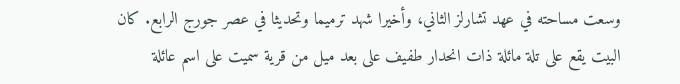وسعت مساحته في عهد تشارلز الثاني، وأخيرا شهد ترميما وتحديثا في عصر جورج الرابع. كان البيت يقع على تلة مائلة ذات انحدار طفيف على بعد ميل من قرية سميت على اسم عائلة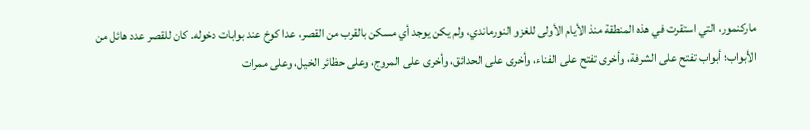ماركنمور، التي استقرت في هذه المنطقة منذ الأيام الأولى للغزو النورماندي، ولم يكن يوجد أي مسكن بالقرب من القصر، عدا كوخ عند بوابات دخوله. كان للقصر عدد هائل من الأبواب؛ أبواب تفتح على الشرفة، وأخرى تفتح على الفناء، وأخرى على الحدائق، وأخرى على المروج، وعلى حظائر الخيل، وعلى ممرات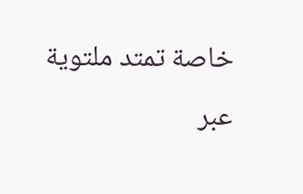خاصة تمتد ملتوية عبر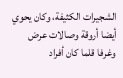الشجيرات الكثيفة، وكان يحوي أيضا أروقة وصالات عرض وغرفا قلما كان أفراد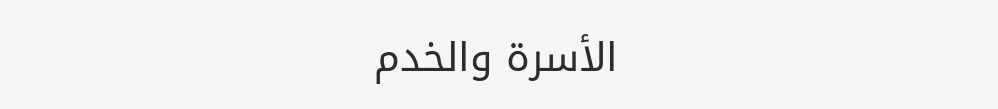الأسرة والخدم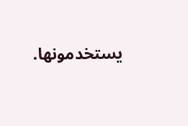يستخدمونها.